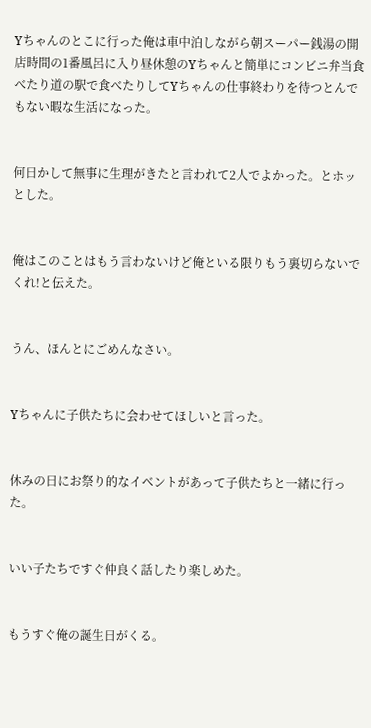Yちゃんのとこに行った俺は車中泊しながら朝スーパー銭湯の開店時間の1番風呂に入り昼休憩のYちゃんと簡単にコンビニ弁当食べたり道の駅で食べたりしてYちゃんの仕事終わりを待つとんでもない暇な生活になった。


何日かして無事に生理がきたと言われて2人でよかった。とホッとした。


俺はこのことはもう言わないけど俺といる限りもう裏切らないでくれ!と伝えた。


うん、ほんとにごめんなさい。


Yちゃんに子供たちに会わせてほしいと言った。


休みの日にお祭り的なイベントがあって子供たちと一緒に行った。


いい子たちですぐ仲良く話したり楽しめた。


もうすぐ俺の誕生日がくる。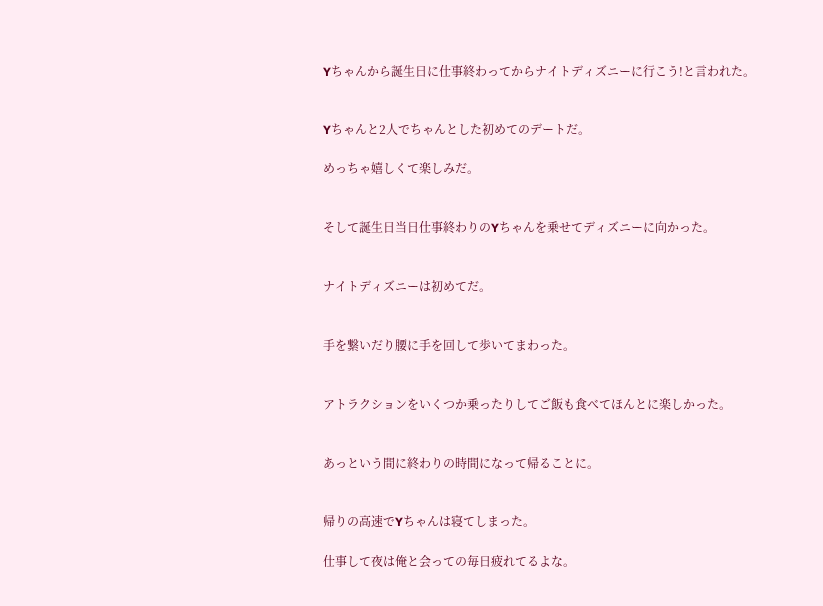Yちゃんから誕生日に仕事終わってからナイトディズニーに行こう!と言われた。


Yちゃんと2人でちゃんとした初めてのデートだ。

めっちゃ嬉しくて楽しみだ。


そして誕生日当日仕事終わりのYちゃんを乗せてディズニーに向かった。


ナイトディズニーは初めてだ。


手を繋いだり腰に手を回して歩いてまわった。


アトラクションをいくつか乗ったりしてご飯も食べてほんとに楽しかった。


あっという間に終わりの時間になって帰ることに。


帰りの高速でYちゃんは寝てしまった。

仕事して夜は俺と会っての毎日疲れてるよな。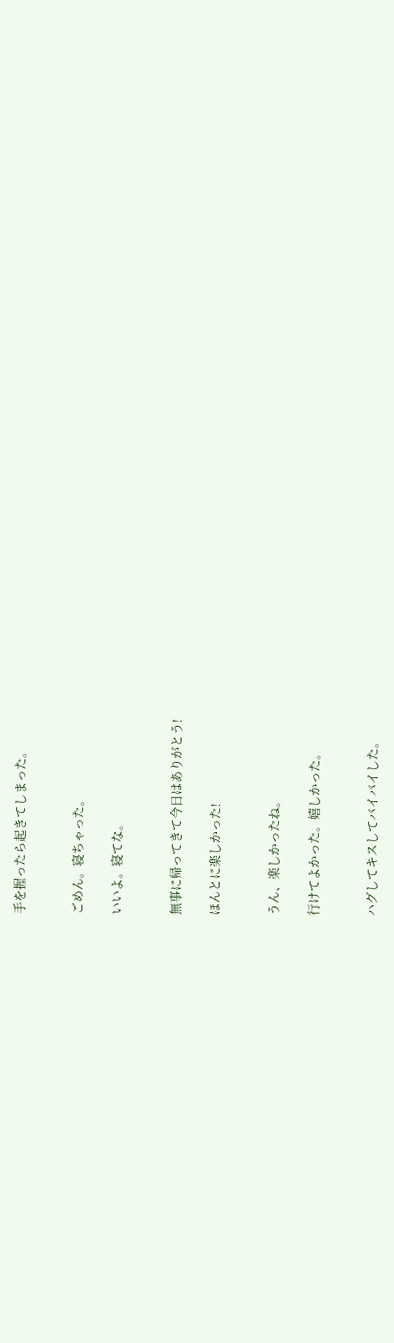手を握ったら起きてしまった。


ごめん。寝ちゃった。

いいよ。寝てな。


無事に帰ってきて今日はありがとう!

ほんとに楽しかった!


うん、楽しかったね。

行けてよかった。嬉しかった。


ハグしてキスしてバイバイした。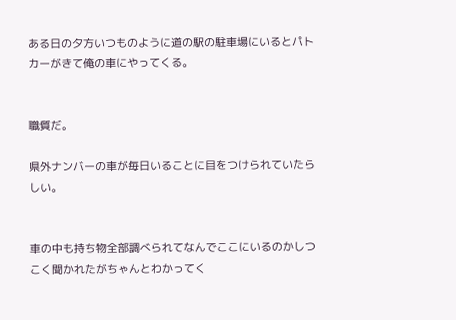ある日の夕方いつものように道の駅の駐車場にいるとパトカーがきて俺の車にやってくる。


職質だ。

県外ナンバーの車が毎日いることに目をつけられていたらしい。


車の中も持ち物全部調べられてなんでここにいるのかしつこく聞かれたがちゃんとわかってく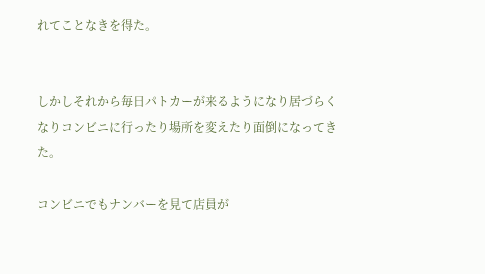れてことなきを得た。


しかしそれから毎日パトカーが来るようになり居づらくなりコンビニに行ったり場所を変えたり面倒になってきた。

コンビニでもナンバーを見て店員が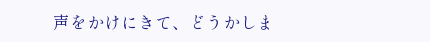声をかけにきて、どうかしま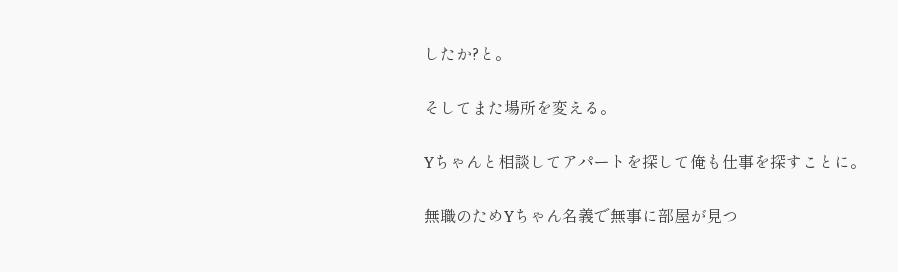したか?と。


そしてまた場所を変える。


Yちゃんと相談してアパートを探して俺も仕事を探すことに。


無職のためYちゃん名義で無事に部屋が見つ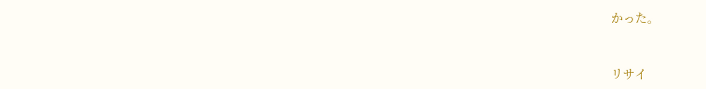かった。


リサイ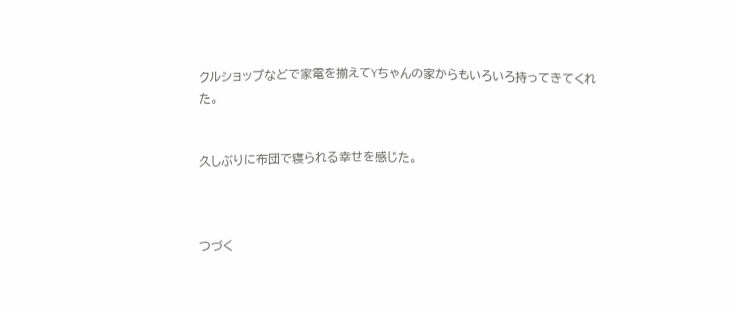クルショップなどで家電を揃えてYちゃんの家からもいろいろ持ってきてくれた。


久しぶりに布団で寝られる幸せを感じた。



つづく